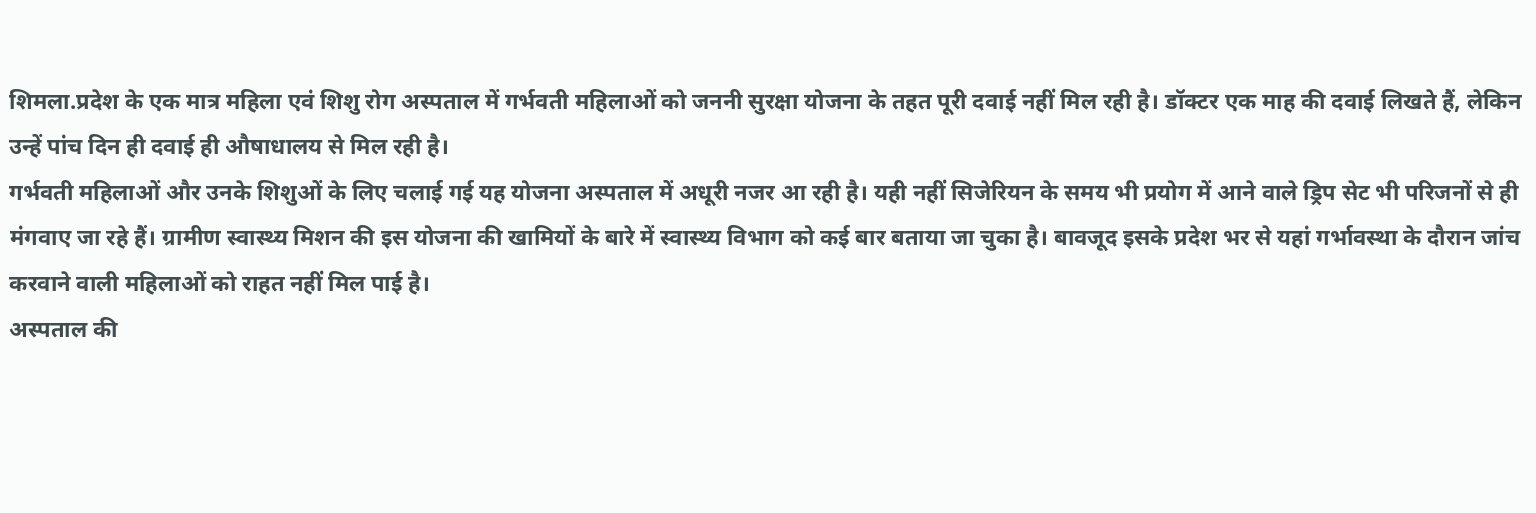शिमला.प्रदेश के एक मात्र महिला एवं शिशु रोग अस्पताल में गर्भवती महिलाओं को जननी सुरक्षा योजना के तहत पूरी दवाई नहीं मिल रही है। डॉक्टर एक माह की दवाई लिखते हैं, लेकिन उन्हें पांच दिन ही दवाई ही औषाधालय से मिल रही है।
गर्भवती महिलाओं और उनके शिशुओं के लिए चलाई गई यह योजना अस्पताल में अधूरी नजर आ रही है। यही नहीं सिजेरियन के समय भी प्रयोग में आने वाले ड्रिप सेट भी परिजनों से ही मंगवाए जा रहे हैं। ग्रामीण स्वास्थ्य मिशन की इस योजना की खामियों के बारे में स्वास्थ्य विभाग को कई बार बताया जा चुका है। बावजूद इसके प्रदेश भर से यहां गर्भावस्था के दौरान जांच करवाने वाली महिलाओं को राहत नहीं मिल पाई है।
अस्पताल की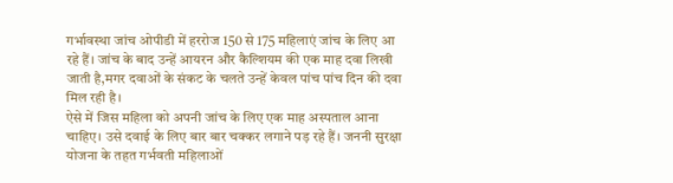गर्भावस्था जांच ओपीडी में हररोज 150 से 175 महिलाएं जांच के लिए आ रहे हैं। जांच के बाद उन्हें आयरन और कैल्शियम की एक माह दवा लिखी जाती है,मगर दवाओं के संकट के चलते उन्हें केवल पांच पांच दिन की दवा मिल रही है।
ऐसे में जिस महिला को अपनी जांच के लिए एक माह अस्पताल आना चाहिए। उसे दवाई के लिए बार बार चक्कर लगाने पड़ रहे हैं। जननी सुरक्षा योजना के तहत गर्भवती महिलाओं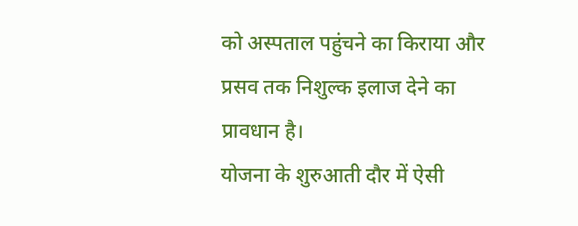को अस्पताल पहुंचने का किराया और प्रसव तक निशुल्क इलाज देने का प्रावधान है।
योजना के शुरुआती दौर में ऐसी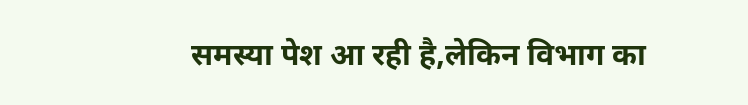समस्या पेश आ रही है,लेकिन विभाग का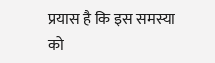प्रयास है कि इस समस्या को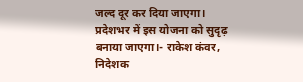जल्द दूर कर दिया जाएगा। प्रदेशभर में इस योजना को सुदृढ़ बनाया जाएगा।- राकेश कंवर, निदेशक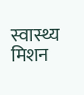स्वास्थ्य मिशन